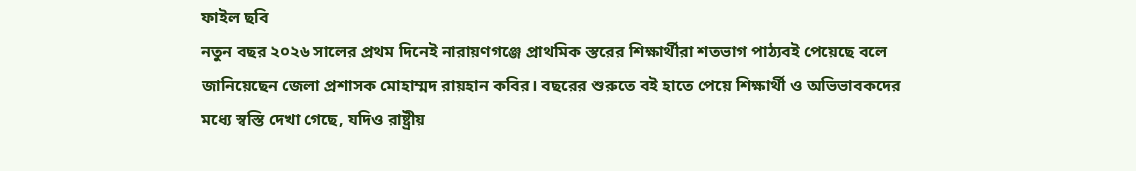ফাইল ছবি
নতুন বছর ২০২৬ সালের প্রথম দিনেই নারায়ণগঞ্জে প্রাথমিক স্তরের শিক্ষার্থীরা শতভাগ পাঠ্যবই পেয়েছে বলে জানিয়েছেন জেলা প্রশাসক মোহাম্মদ রায়হান কবির। বছরের শুরুতে বই হাতে পেয়ে শিক্ষার্থী ও অভিভাবকদের মধ্যে স্বস্তি দেখা গেছে, যদিও রাষ্ট্রীয়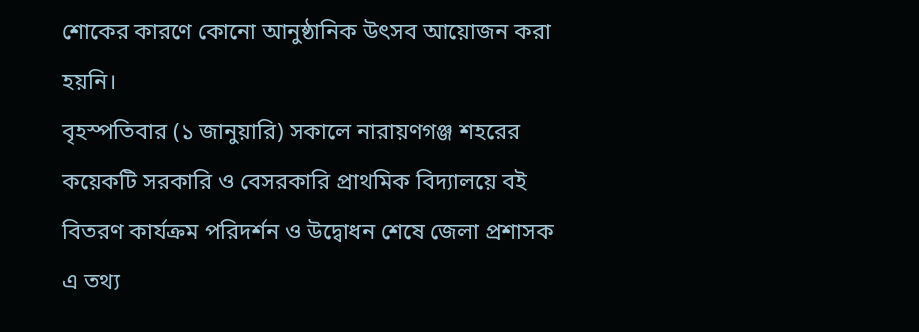শোকের কারণে কোনো আনুষ্ঠানিক উৎসব আয়োজন করা হয়নি।
বৃহস্পতিবার (১ জানুয়ারি) সকালে নারায়ণগঞ্জ শহরের কয়েকটি সরকারি ও বেসরকারি প্রাথমিক বিদ্যালয়ে বই বিতরণ কার্যক্রম পরিদর্শন ও উদ্বোধন শেষে জেলা প্রশাসক এ তথ্য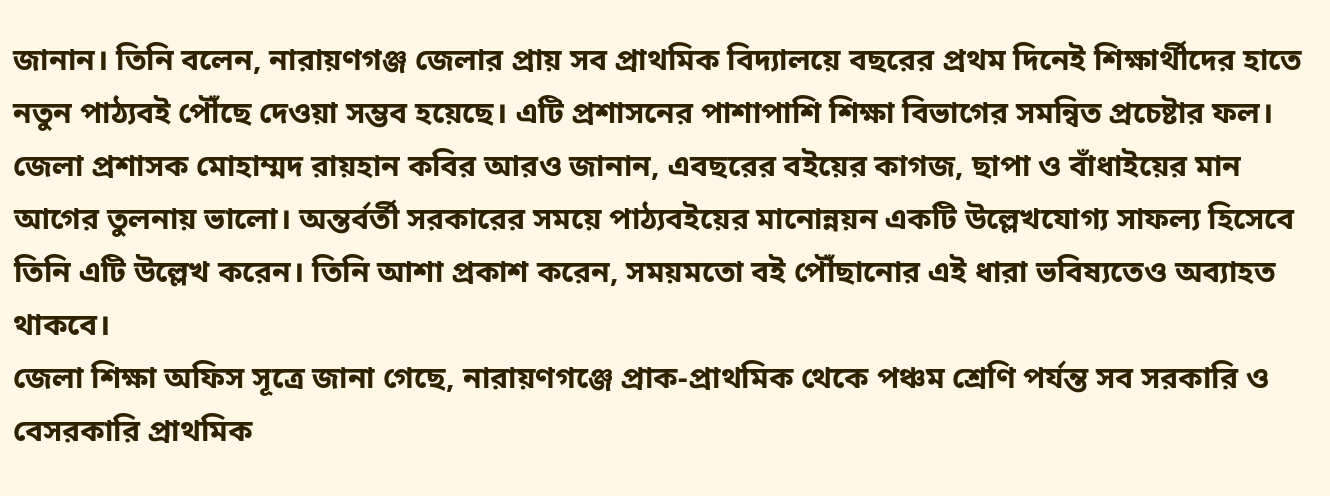জানান। তিনি বলেন, নারায়ণগঞ্জ জেলার প্রায় সব প্রাথমিক বিদ্যালয়ে বছরের প্রথম দিনেই শিক্ষার্থীদের হাতে নতুন পাঠ্যবই পৌঁছে দেওয়া সম্ভব হয়েছে। এটি প্রশাসনের পাশাপাশি শিক্ষা বিভাগের সমন্বিত প্রচেষ্টার ফল।
জেলা প্রশাসক মোহাম্মদ রায়হান কবির আরও জানান, এবছরের বইয়ের কাগজ, ছাপা ও বাঁধাইয়ের মান আগের তুলনায় ভালো। অন্তর্বর্তী সরকারের সময়ে পাঠ্যবইয়ের মানোন্নয়ন একটি উল্লেখযোগ্য সাফল্য হিসেবে তিনি এটি উল্লেখ করেন। তিনি আশা প্রকাশ করেন, সময়মতো বই পৌঁছানোর এই ধারা ভবিষ্যতেও অব্যাহত থাকবে।
জেলা শিক্ষা অফিস সূত্রে জানা গেছে, নারায়ণগঞ্জে প্রাক-প্রাথমিক থেকে পঞ্চম শ্রেণি পর্যন্ত সব সরকারি ও বেসরকারি প্রাথমিক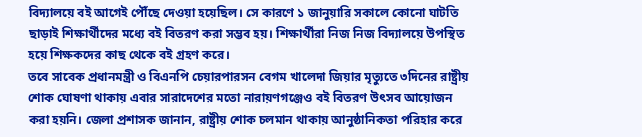বিদ্যালয়ে বই আগেই পৌঁছে দেওয়া হয়েছিল। সে কারণে ১ জানুয়ারি সকালে কোনো ঘাটতি ছাড়াই শিক্ষার্থীদের মধ্যে বই বিতরণ করা সম্ভব হয়। শিক্ষার্থীরা নিজ নিজ বিদ্যালয়ে উপস্থিত হয়ে শিক্ষকদের কাছ থেকে বই গ্রহণ করে।
তবে সাবেক প্রধানমন্ত্রী ও বিএনপি চেয়ারপারসন বেগম খালেদা জিয়ার মৃত্যুতে ৩দিনের রাষ্ট্রীয় শোক ঘোষণা থাকায় এবার সারাদেশের মতো নারায়ণগঞ্জেও বই বিতরণ উৎসব আয়োজন করা হয়নি। জেলা প্রশাসক জানান, রাষ্ট্রীয় শোক চলমান থাকায় আনুষ্ঠানিকতা পরিহার করে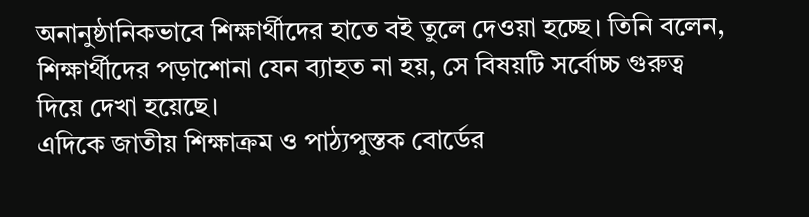অনানুষ্ঠানিকভাবে শিক্ষার্থীদের হাতে বই তুলে দেওয়া হচ্ছে। তিনি বলেন, শিক্ষার্থীদের পড়াশোনা যেন ব্যাহত না হয়, সে বিষয়টি সর্বোচ্চ গুরুত্ব দিয়ে দেখা হয়েছে।
এদিকে জাতীয় শিক্ষাক্রম ও পাঠ্যপুস্তক বোর্ডের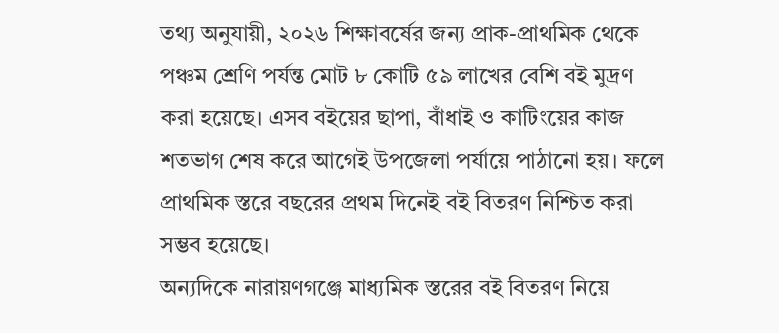তথ্য অনুযায়ী, ২০২৬ শিক্ষাবর্ষের জন্য প্রাক-প্রাথমিক থেকে পঞ্চম শ্রেণি পর্যন্ত মোট ৮ কোটি ৫৯ লাখের বেশি বই মুদ্রণ করা হয়েছে। এসব বইয়ের ছাপা, বাঁধাই ও কাটিংয়ের কাজ শতভাগ শেষ করে আগেই উপজেলা পর্যায়ে পাঠানো হয়। ফলে প্রাথমিক স্তরে বছরের প্রথম দিনেই বই বিতরণ নিশ্চিত করা সম্ভব হয়েছে।
অন্যদিকে নারায়ণগঞ্জে মাধ্যমিক স্তরের বই বিতরণ নিয়ে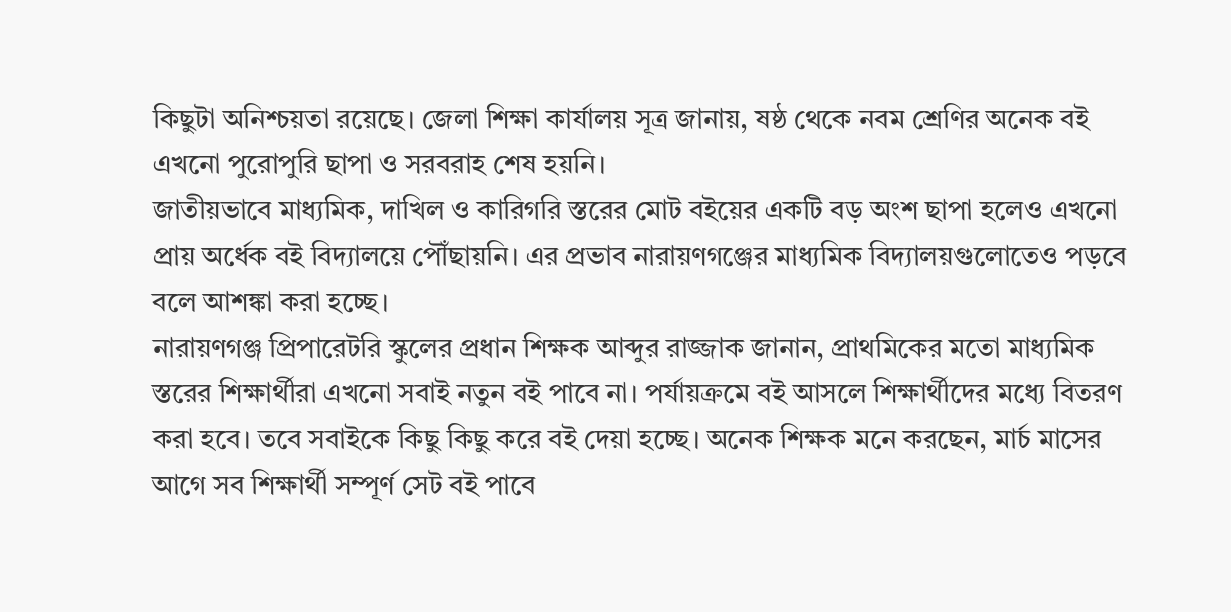কিছুটা অনিশ্চয়তা রয়েছে। জেলা শিক্ষা কার্যালয় সূত্র জানায়, ষষ্ঠ থেকে নবম শ্রেণির অনেক বই এখনো পুরোপুরি ছাপা ও সরবরাহ শেষ হয়নি।
জাতীয়ভাবে মাধ্যমিক, দাখিল ও কারিগরি স্তরের মোট বইয়ের একটি বড় অংশ ছাপা হলেও এখনো প্রায় অর্ধেক বই বিদ্যালয়ে পৌঁছায়নি। এর প্রভাব নারায়ণগঞ্জের মাধ্যমিক বিদ্যালয়গুলোতেও পড়বে বলে আশঙ্কা করা হচ্ছে।
নারায়ণগঞ্জ প্রিপারেটরি স্কুলের প্রধান শিক্ষক আব্দুর রাজ্জাক জানান, প্রাথমিকের মতো মাধ্যমিক স্তরের শিক্ষার্থীরা এখনো সবাই নতুন বই পাবে না। পর্যায়ক্রমে বই আসলে শিক্ষার্থীদের মধ্যে বিতরণ করা হবে। তবে সবাইকে কিছু কিছু করে বই দেয়া হচ্ছে। অনেক শিক্ষক মনে করছেন, মার্চ মাসের আগে সব শিক্ষার্থী সম্পূর্ণ সেট বই পাবে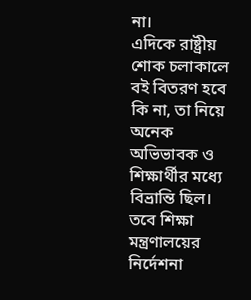না।
এদিকে রাষ্ট্রীয় শোক চলাকালে বই বিতরণ হবে কি না, তা নিয়ে অনেক অভিভাবক ও শিক্ষার্থীর মধ্যে বিভ্রান্তি ছিল। তবে শিক্ষা মন্ত্রণালয়ের নির্দেশনা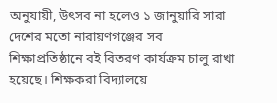অনুযায়ী, উৎসব না হলেও ১ জানুয়ারি সারা দেশের মতো নারায়ণগঞ্জের সব শিক্ষাপ্রতিষ্ঠানে বই বিতরণ কার্যক্রম চালু রাখা হয়েছে। শিক্ষকরা বিদ্যালয়ে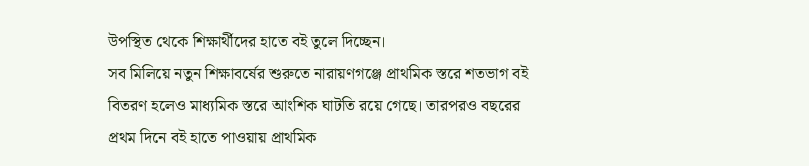উপস্থিত থেকে শিক্ষার্থীদের হাতে বই তুলে দিচ্ছেন।
সব মিলিয়ে নতুন শিক্ষাবর্ষের শুরুতে নারায়ণগঞ্জে প্রাথমিক স্তরে শতভাগ বই বিতরণ হলেও মাধ্যমিক স্তরে আংশিক ঘাটতি রয়ে গেছে। তারপরও বছরের প্রথম দিনে বই হাতে পাওয়ায় প্রাথমিক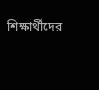শিক্ষার্থীদের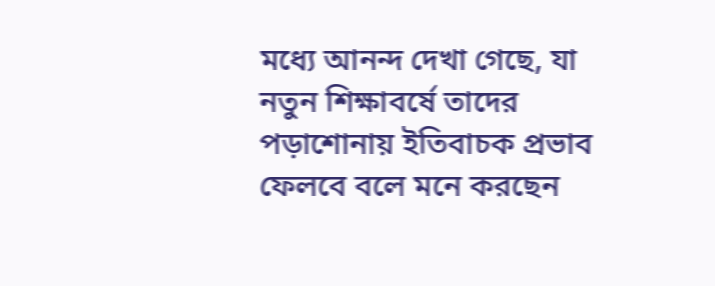মধ্যে আনন্দ দেখা গেছে, যা নতুন শিক্ষাবর্ষে তাদের পড়াশোনায় ইতিবাচক প্রভাব ফেলবে বলে মনে করছেন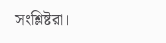সংশ্লিষ্টরা।